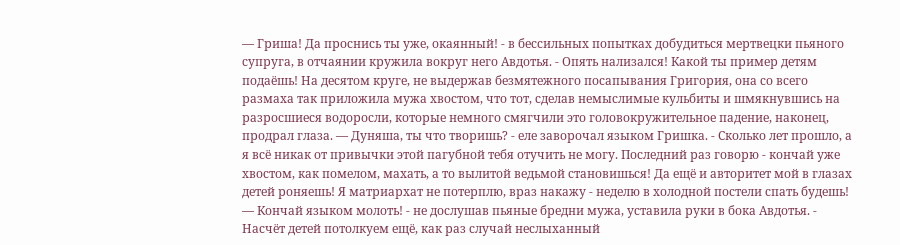— Гриша! Да проснись ты уже, окаянный! - в бессильных попытках добудиться мертвецки пьяного супруга, в отчаянии кружила вокруг него Авдотья. - Опять нализался! Какой ты пример детям подаёшь! На десятом круге, не выдержав безмятежного посапывания Григория, она со всего размаха так приложила мужа хвостом, что тот, сделав немыслимые кульбиты и шмякнувшись на разросшиеся водоросли, которые немного смягчили это головокружительное падение, наконец, продрал глаза. — Дуняша, ты что творишь? - еле заворочал языком Гришка. - Сколько лет прошло, а я всё никак от привычки этой пагубной тебя отучить не могу. Последний раз говорю - кончай уже хвостом, как помелом, махать, а то вылитой ведьмой становишься! Да ещё и авторитет мой в глазах детей роняешь! Я матриархат не потерплю, враз накажу - неделю в холодной постели спать будешь! — Кончай языком молоть! - не дослушав пьяные бредни мужа, уставила руки в бока Авдотья. - Насчёт детей потолкуем ещё, как раз случай неслыханный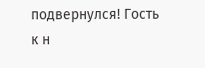подвернулся! Гость к н